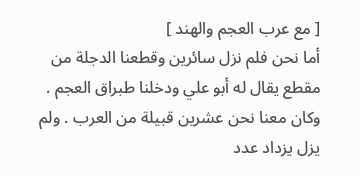[ مع عرب العجم والهند ]
أما نحن فلم نزل سائرين وقطعنا الدجلة من مقطع يقال له أبو علي ودخلنا طبراق العجم . وكان معنا نحن عشرين قبيلة من العرب . ولم يزل يزداد عدد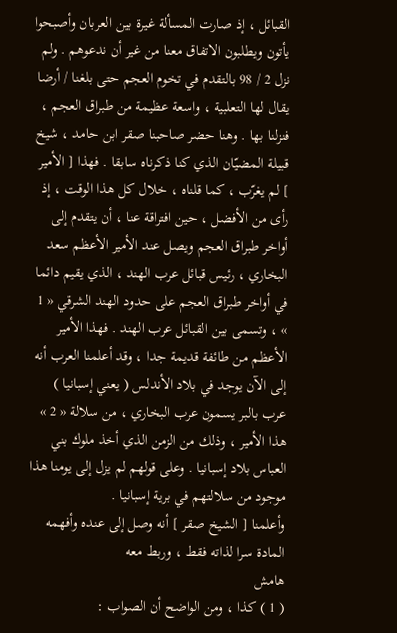القبائل ، إذ صارت المسألة غيرة بين العربان وأصبحوا يأتون ويطلبون الاتفاق معنا من غير أن ندعوهم . ولم نزل 2 / 98 بالتقدم في تخوم العجم حتى بلغنا / أرضا يقال لها التعلبية ، واسعة عظيمة من طبراق العجم ، فنزلنا بها . وهنا حضر صاحبنا صقر ابن حامد ، شيخ قبيلة المضيّان الذي كنا ذكرناه سابقا . فهذا [ الأمير ] لم يغرّب ، كما قلناه ، خلال كل هذا الوقت ، إذ رأى من الأفضل ، حين افتراقة عنا ، أن يتقدم إلى أواخر طبراق العجم ويصل عند الأمير الأعظم سعد البخاري ، رئيس قبائل عرب الهند ، الذي يقيم دائما في أواخر طبراق العجم على حدود الهند الشرقي « 1 » ، وتسمى بين القبائل عرب الهند . فهذا الأمير الأعظم من طائفة قديمة جدا ، وقد أعلمنا العرب أنه إلى الآن يوجد في بلاد الأندلس ( يعني إسبانيا ) عرب بالبر يسمون عرب البخاري ، من سلالة « 2 » هذا الأمير ، وذلك من الزمن الذي أخذ ملوك بني العباس بلاد إسبانيا . وعلى قولهم لم يزل إلى يومنا هذا موجود من سلالتهم في برية إسبانيا .
وأعلمنا [ الشيخ صقر ] أنه وصل إلى عنده وأفهمه المادة سرا لذاته فقط ، وربط معه
هامش
( 1 ) كذا ، ومن الواضح أن الصواب :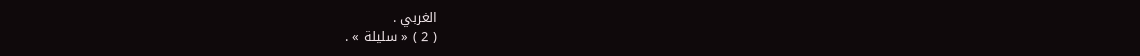الغربي .
( 2 ) « سليلة » .